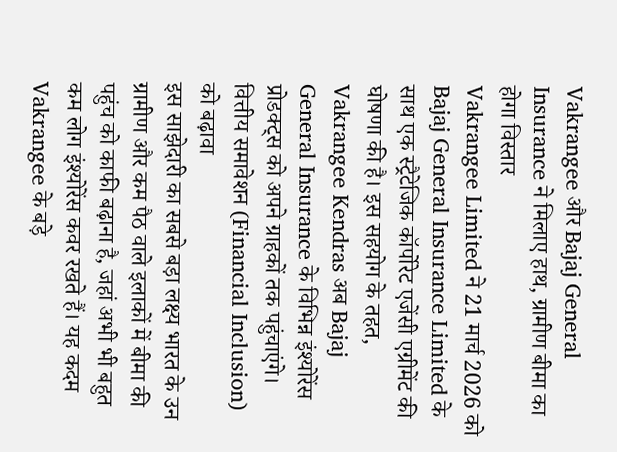Vakrangee और Bajaj General Insurance ने मिलाए हाथ, ग्रामीण बीमा का होगा विस्तार
Vakrangee Limited ने 21 मार्च 2026 को Bajaj General Insurance Limited के साथ एक स्ट्रैटेजिक कॉर्पोरेट एजेंसी एग्रीमेंट की घोषणा की है। इस सहयोग के तहत, Vakrangee Kendras अब Bajaj General Insurance के विभिन्न इंश्योरेंस प्रोडक्ट्स को अपने ग्राहकों तक पहुंचाएंगे।
वित्तीय समावेशन (Financial Inclusion) को बढ़ावा
इस साझेदारी का सबसे बड़ा लक्ष्य भारत के उन ग्रामीण और कम पैठ वाले इलाकों में बीमा की पहुंच को काफी बढ़ाना है, जहां अभी भी बहुत कम लोग इंश्योरेंस कवर रखते हैं। यह कदम Vakrangee के बड़े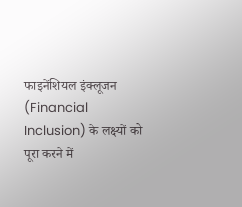फाइनेंशियल इंक्लूजन (Financial Inclusion) के लक्ष्यों को पूरा करने में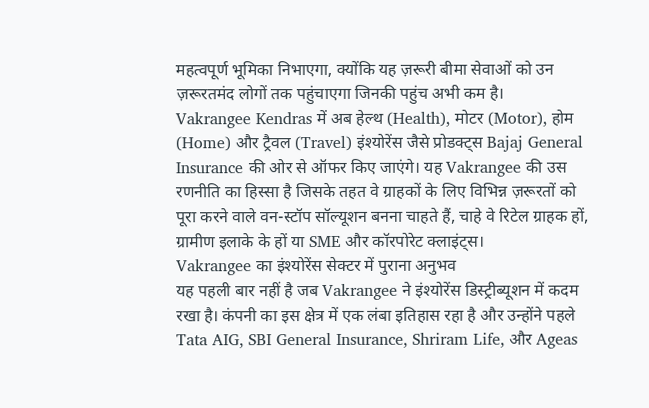महत्वपूर्ण भूमिका निभाएगा, क्योंकि यह ज़रूरी बीमा सेवाओं को उन ज़रूरतमंद लोगों तक पहुंचाएगा जिनकी पहुंच अभी कम है।
Vakrangee Kendras में अब हेल्थ (Health), मोटर (Motor), होम (Home) और ट्रैवल (Travel) इंश्योरेंस जैसे प्रोडक्ट्स Bajaj General Insurance की ओर से ऑफर किए जाएंगे। यह Vakrangee की उस रणनीति का हिस्सा है जिसके तहत वे ग्राहकों के लिए विभिन्न ज़रूरतों को पूरा करने वाले वन-स्टॉप सॉल्यूशन बनना चाहते हैं, चाहे वे रिटेल ग्राहक हों, ग्रामीण इलाके के हों या SME और कॉरपोरेट क्लाइंट्स।
Vakrangee का इंश्योरेंस सेक्टर में पुराना अनुभव
यह पहली बार नहीं है जब Vakrangee ने इंश्योरेंस डिस्ट्रीब्यूशन में कदम रखा है। कंपनी का इस क्षेत्र में एक लंबा इतिहास रहा है और उन्होंने पहले Tata AIG, SBI General Insurance, Shriram Life, और Ageas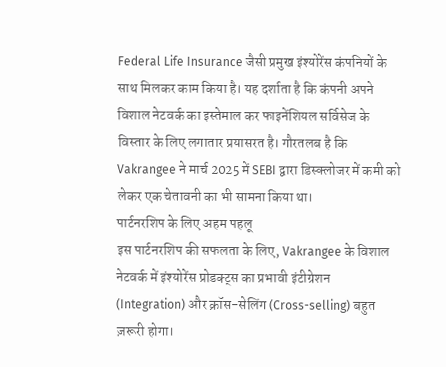Federal Life Insurance जैसी प्रमुख इंश्योरेंस कंपनियों के साथ मिलकर काम किया है। यह दर्शाता है कि कंपनी अपने विशाल नेटवर्क का इस्तेमाल कर फाइनेंशियल सर्विसेज के विस्तार के लिए लगातार प्रयासरत है। गौरतलब है कि Vakrangee ने मार्च 2025 में SEBI द्वारा डिस्क्लोजर में कमी को लेकर एक चेतावनी का भी सामना किया था।
पार्टनरशिप के लिए अहम पहलू
इस पार्टनरशिप की सफलता के लिए, Vakrangee के विशाल नेटवर्क में इंश्योरेंस प्रोडक्ट्स का प्रभावी इंटीग्रेशन (Integration) और क्रॉस-सेलिंग (Cross-selling) बहुत ज़रूरी होगा।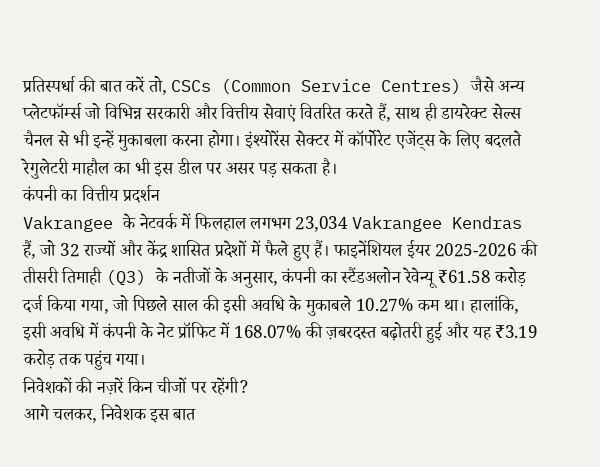प्रतिस्पर्धा की बात करें तो, CSCs (Common Service Centres) जैसे अन्य प्लेटफॉर्म्स जो विभिन्न सरकारी और वित्तीय सेवाएं वितरित करते हैं, साथ ही डायरेक्ट सेल्स चैनल से भी इन्हें मुकाबला करना होगा। इंश्योरेंस सेक्टर में कॉर्पोरेट एजेंट्स के लिए बदलते रेगुलेटरी माहौल का भी इस डील पर असर पड़ सकता है।
कंपनी का वित्तीय प्रदर्शन
Vakrangee के नेटवर्क में फिलहाल लगभग 23,034 Vakrangee Kendras हैं, जो 32 राज्यों और केंद्र शासित प्रदेशों में फैले हुए हैं। फाइनेंशियल ईयर 2025-2026 की तीसरी तिमाही (Q3) के नतीजों के अनुसार, कंपनी का स्टैंडअलोन रेवेन्यू ₹61.58 करोड़ दर्ज किया गया, जो पिछले साल की इसी अवधि के मुकाबले 10.27% कम था। हालांकि, इसी अवधि में कंपनी के नेट प्रॉफिट में 168.07% की ज़बरदस्त बढ़ोतरी हुई और यह ₹3.19 करोड़ तक पहुंच गया।
निवेशकों की नज़रें किन चीजों पर रहेंगी?
आगे चलकर, निवेशक इस बात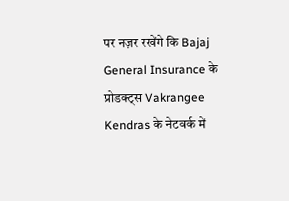पर नज़र रखेंगे कि Bajaj General Insurance के प्रोडक्ट्स Vakrangee Kendras के नेटवर्क में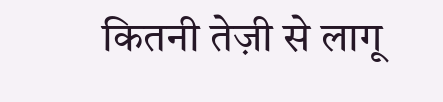कितनी तेज़ी से लागू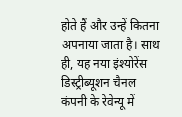होते हैं और उन्हें कितना अपनाया जाता है। साथ ही, यह नया इंश्योरेंस डिस्ट्रीब्यूशन चैनल कंपनी के रेवेन्यू में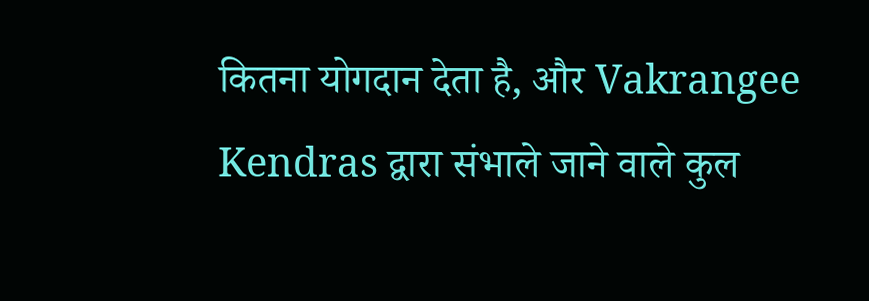कितना योगदान देता है, और Vakrangee Kendras द्वारा संभाले जाने वाले कुल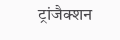ट्रांजैक्शन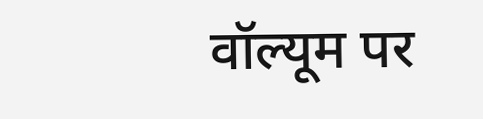वॉल्यूम पर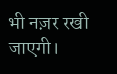भी नज़र रखी जाएगी।